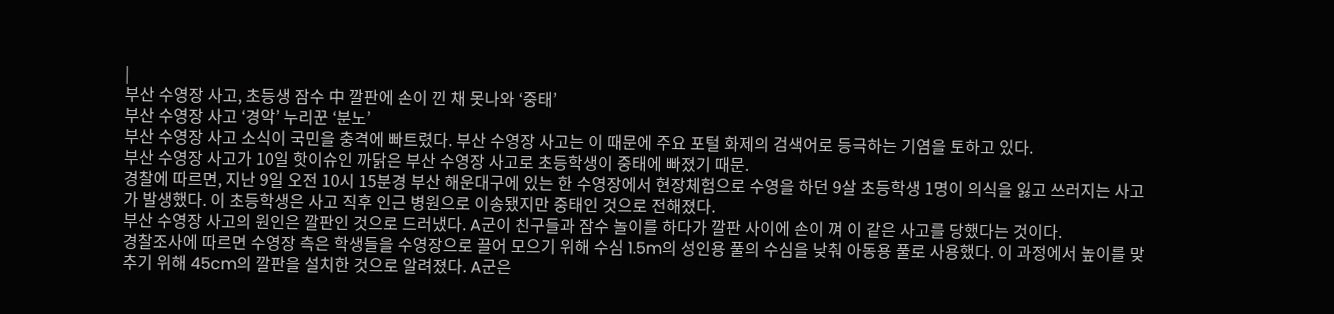|
부산 수영장 사고, 초등생 잠수 中 깔판에 손이 낀 채 못나와 ‘중태’
부산 수영장 사고 ‘경악’ 누리꾼 ‘분노’
부산 수영장 사고 소식이 국민을 충격에 빠트렸다. 부산 수영장 사고는 이 때문에 주요 포털 화제의 검색어로 등극하는 기염을 토하고 있다.
부산 수영장 사고가 10일 핫이슈인 까닭은 부산 수영장 사고로 초등학생이 중태에 빠졌기 때문.
경찰에 따르면, 지난 9일 오전 10시 15분경 부산 해운대구에 있는 한 수영장에서 현장체험으로 수영을 하던 9살 초등학생 1명이 의식을 잃고 쓰러지는 사고가 발생했다. 이 초등학생은 사고 직후 인근 병원으로 이송됐지만 중태인 것으로 전해졌다.
부산 수영장 사고의 원인은 깔판인 것으로 드러냈다. A군이 친구들과 잠수 놀이를 하다가 깔판 사이에 손이 껴 이 같은 사고를 당했다는 것이다.
경찰조사에 따르면 수영장 측은 학생들을 수영장으로 끌어 모으기 위해 수심 1.5m의 성인용 풀의 수심을 낮춰 아동용 풀로 사용했다. 이 과정에서 높이를 맞추기 위해 45cm의 깔판을 설치한 것으로 알려졌다. A군은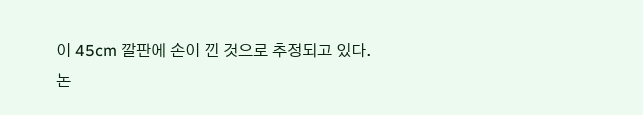이 45cm 깔판에 손이 낀 것으로 추정되고 있다.
논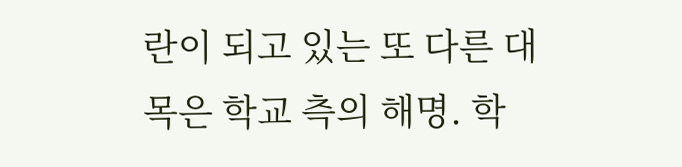란이 되고 있는 또 다른 대목은 학교 측의 해명. 학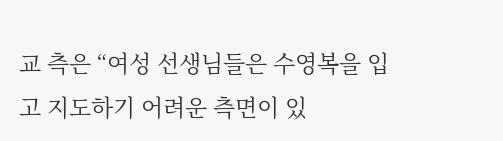교 측은 “여성 선생님들은 수영복을 입고 지도하기 어려운 측면이 있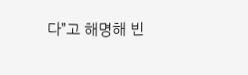다”고 해명해 빈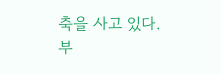축을 사고 있다.
부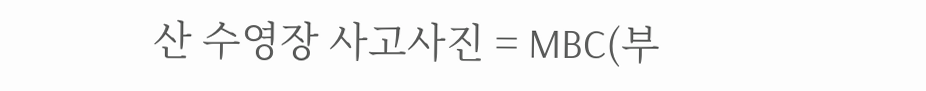산 수영장 사고사진 = MBC(부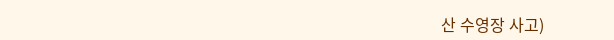산 수영장 사고)